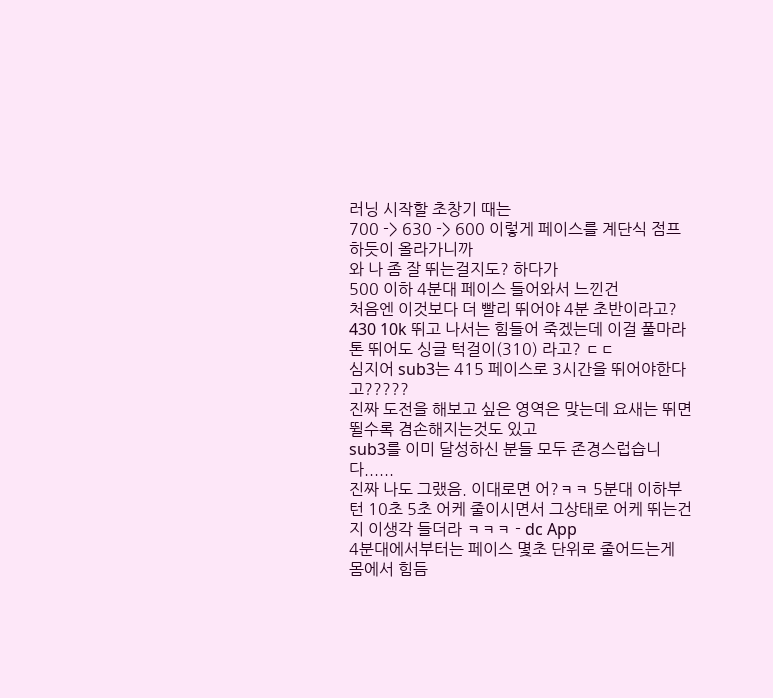러닝 시작할 초창기 때는
700 -> 630 -> 600 이렇게 페이스를 계단식 점프하듯이 올라가니까
와 나 좀 잘 뛰는걸지도? 하다가
500 이하 4분대 페이스 들어와서 느낀건
처음엔 이것보다 더 빨리 뛰어야 4분 초반이라고?
430 10k 뛰고 나서는 힘들어 죽겠는데 이걸 풀마라톤 뛰어도 싱글 턱걸이(310) 라고? ㄷㄷ
심지어 sub3는 415 페이스로 3시간을 뛰어야한다고?????
진짜 도전을 해보고 싶은 영역은 맞는데 요새는 뛰면 뛸수록 겸손해지는것도 있고
sub3를 이미 달성하신 분들 모두 존경스럽습니다......
진짜 나도 그랬음. 이대로면 어?ㅋㅋ 5분대 이하부턴 10초 5초 어케 줄이시면서 그상태로 어케 뛰는건지 이생각 들더라 ㅋㅋㅋ - dc App
4분대에서부터는 페이스 몇초 단위로 줄어드는게 몸에서 힘듬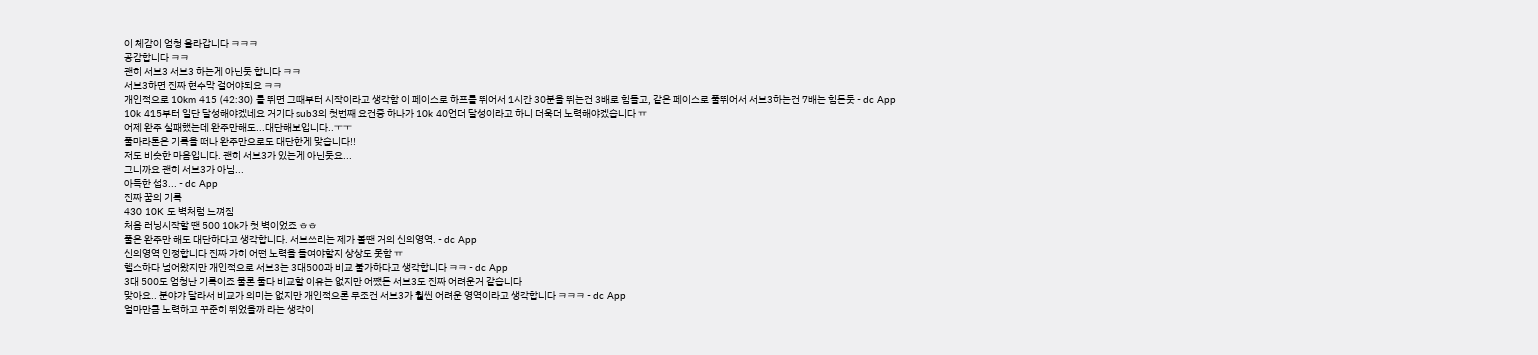이 체감이 엄청 올라갑니다 ㅋㅋㅋ
공감합니다 ㅋㅋ
괜히 서브3 서브3 하는게 아닌듯 합니다 ㅋㅋ
서브3하면 진짜 현수막 걸어야되요 ㅋㅋ
개인적으로 10km 415 (42:30) 를 뛰면 그때부터 시작이라고 생각함 이 페이스로 하프를 뛰어서 1시간 30분을 뛰는건 3배로 힘들고, 같은 페이스로 풀뛰어서 서브3하는건 7배는 힘든듯 - dc App
10k 415부터 일단 달성해야겠네요 거기다 sub3의 첫번째 요건중 하나가 10k 40언더 달성이라고 하니 더욱더 노력해야겠습니다 ㅠ
어제 완주 실패했는데 완주만해도...대단해보입니다..ㅜㅜ
풀마라톤은 기록을 떠나 완주만으로도 대단한게 맞습니다!!
저도 비슷한 마음입니다. 괜히 서브3가 있는게 아닌듯요...
그니까요 괜히 서브3가 아님...
아득한 섭3... - dc App
진짜 꿈의 기록
430 10K 도 벽처럼 느껴짐
처음 러닝시작할 땐 500 10k가 첫 벽이었죠 ㅎㅎ
풀은 완주만 해도 대단하다고 생각합니다. 서브쓰리는 제가 볼땐 거의 신의영역. - dc App
신의영역 인정합니다 진짜 가히 어떤 노력을 들여야할지 상상도 못함 ㅠ
헬스하다 넘어왔지만 개인적으로 서브3는 3대500과 비교 불가하다고 생각합니다 ㅋㅋ - dc App
3대 500도 엄청난 기록이죠 물론 둘다 비교할 이유는 없지만 어쨌든 서브3도 진짜 어려운거 같습니다
맞아요.. 분야갸 달라서 비교가 의미는 없지만 개인적으론 무조건 서브3가 훨씬 어려운 영역이라고 생각합니다 ㅋㅋㅋ - dc App
얼마만큼 노력하고 꾸준히 뛰었을까 라는 생각이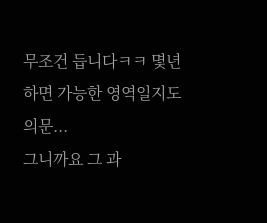무조건 듭니다ㅋㅋ 몇년하면 가능한 영역일지도 의문...
그니까요 그 과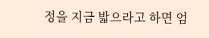정을 지금 밟으라고 하면 엄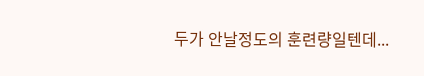두가 안날정도의 훈련량일텐데...